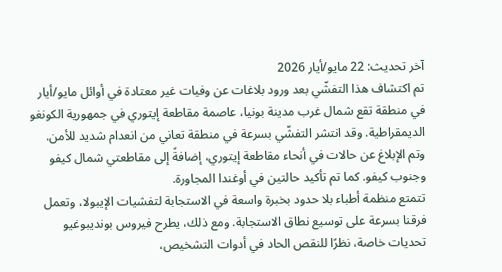آخر تحديث: 22 مايو/أيار 2026
تم اكتشاف هذا التفشّي بعد ورود بلاغات عن وفيات غير معتادة في أوائل مايو/أيار في منطقة تقع شمال غرب مدينة بونيا، عاصمة مقاطعة إيتوري في جمهورية الكونغو الديمقراطية. وقد انتشر التفشّي بسرعة في منطقة تعاني من انعدام شديد للأمن. وتم الإبلاغ عن حالات في أنحاء مقاطعة إيتوري، إضافةً إلى مقاطعتي شمال كيفو وجنوب كيفو. كما تم تأكيد حالتين في أوغندا المجاورة.
تتمتع منظمة أطباء بلا حدود بخبرة واسعة في الاستجابة لتفشيات الإيبولا، وتعمل فرقنا بسرعة على توسيع نطاق الاستجابة. ومع ذلك، يطرح فيروس بونديبوغيو تحديات خاصة، نظرًا للنقص الحاد في أدوات التشخيص،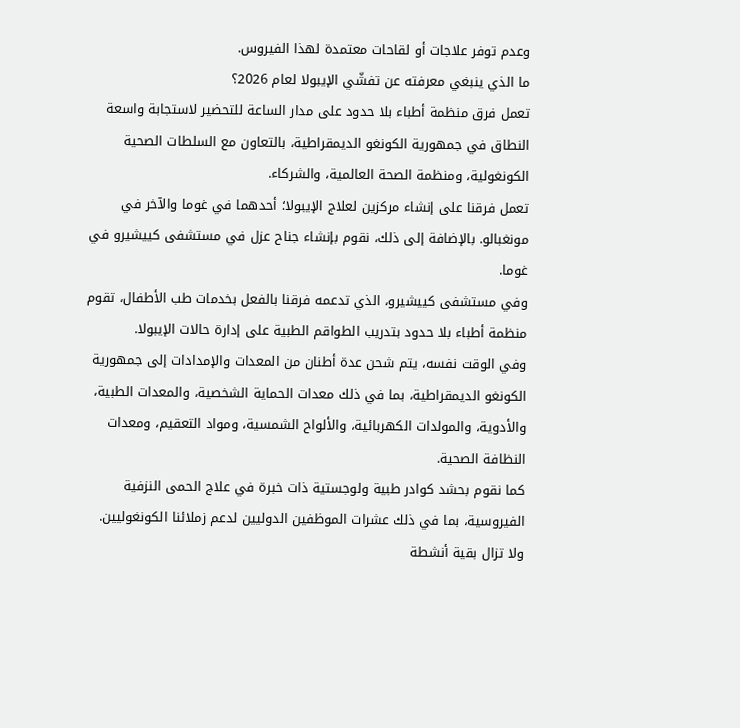وعدم توفر علاجات أو لقاحات معتمدة لهذا الفيروس.
ما الذي ينبغي معرفته عن تفشّي الإيبولا لعام 2026؟
تعمل فرق منظمة أطباء بلا حدود على مدار الساعة للتحضير لاستجابة واسعة النطاق في جمهورية الكونغو الديمقراطية، بالتعاون مع السلطات الصحية الكونغولية، ومنظمة الصحة العالمية، والشركاء.
تعمل فرقنا على إنشاء مركزين لعلاج الإيبولا؛ أحدهما في غوما والآخر في مونغبالو. بالإضافة إلى ذلك، نقوم بإنشاء جناح عزل في مستشفى كييشيرو في غوما.
وفي مستشفى كييشيرو، الذي تدعمه فرقنا بالفعل بخدمات طب الأطفال، تقوم منظمة أطباء بلا حدود بتدريب الطواقم الطبية على إدارة حالات الإيبولا.
وفي الوقت نفسه، يتم شحن عدة أطنان من المعدات والإمدادات إلى جمهورية الكونغو الديمقراطية، بما في ذلك معدات الحماية الشخصية، والمعدات الطبية، والأدوية، والمولدات الكهربائية، والألواح الشمسية، ومواد التعقيم، ومعدات النظافة الصحية.
كما نقوم بحشد كوادر طبية ولوجستية ذات خبرة في علاج الحمى النزفية الفيروسية، بما في ذلك عشرات الموظفين الدوليين لدعم زملائنا الكونغوليين.
ولا تزال بقية أنشطة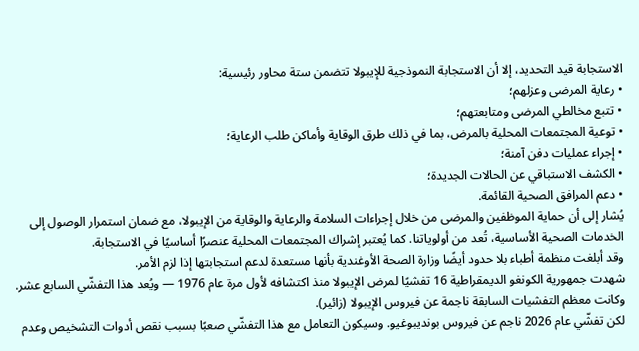الاستجابة قيد التحديد، إلا أن الاستجابة النموذجية للإيبولا تتضمن ستة محاور رئيسية:
• رعاية المرضى وعزلهم؛
• تتبع مخالطي المرضى ومتابعتهم؛
• توعية المجتمعات المحلية بالمرض، بما في ذلك طرق الوقاية وأماكن طلب الرعاية؛
• إجراء عمليات دفن آمنة؛
• الكشف الاستباقي عن الحالات الجديدة؛
• دعم المرافق الصحية القائمة.
يُشار إلى أن حماية الموظفين والمرضى من خلال إجراءات السلامة والرعاية والوقاية من الإيبولا، مع ضمان استمرار الوصول إلى الخدمات الصحية الأساسية، تُعد من أولوياتنا. كما يُعتبر إشراك المجتمعات المحلية عنصرًا أساسيًا في الاستجابة.
وقد أبلغت منظمة أطباء بلا حدود أيضًا وزارة الصحة الأوغندية بأنها مستعدة لدعم استجابتها إذا لزم الأمر.
شهدت جمهورية الكونغو الديمقراطية 16 تفشيًا لمرض الإيبولا منذ اكتشافه لأول مرة عام 1976 — ويُعد هذا التفشّي السابع عشر. وكانت معظم التفشيات السابقة ناجمة عن فيروس الإيبولا (زائير).
لكن تفشّي عام 2026 ناجم عن فيروس بونديبوغيو. وسيكون التعامل مع هذا التفشّي صعبًا بسبب نقص أدوات التشخيص وعدم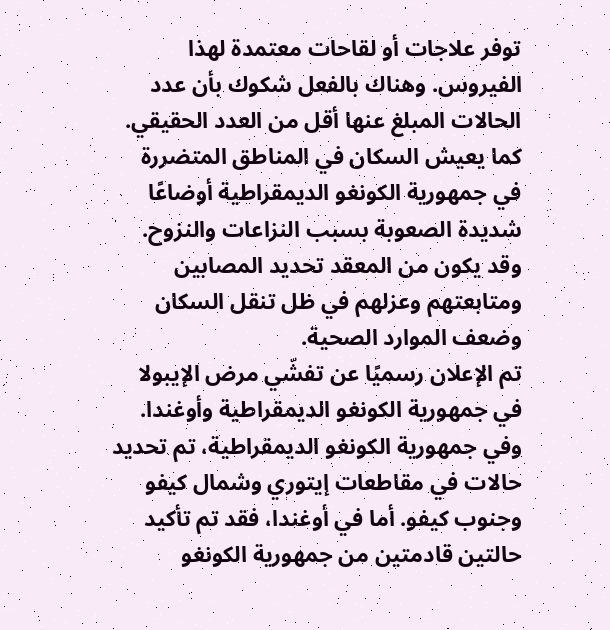توفر علاجات أو لقاحات معتمدة لهذا الفيروس. وهناك بالفعل شكوك بأن عدد الحالات المبلغ عنها أقل من العدد الحقيقي.
كما يعيش السكان في المناطق المتضررة في جمهورية الكونغو الديمقراطية أوضاعًا شديدة الصعوبة بسبب النزاعات والنزوح. وقد يكون من المعقد تحديد المصابين ومتابعتهم وعزلهم في ظل تنقل السكان وضعف الموارد الصحية.
تم الإعلان رسميًا عن تفشّي مرض الإيبولا في جمهورية الكونغو الديمقراطية وأوغندا. وفي جمهورية الكونغو الديمقراطية، تم تحديد حالات في مقاطعات إيتوري وشمال كيفو وجنوب كيفو. أما في أوغندا، فقد تم تأكيد حالتين قادمتين من جمهورية الكونغو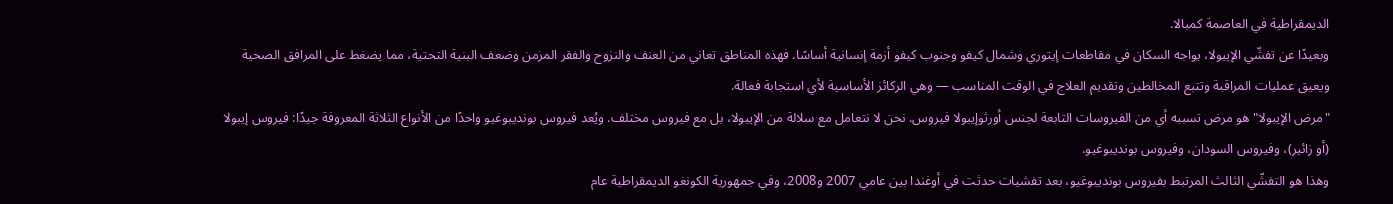الديمقراطية في العاصمة كمبالا.
وبعيدًا عن تفشّي الإيبولا، يواجه السكان في مقاطعات إيتوري وشمال كيفو وجنوب كيفو أزمة إنسانية أساسًا. فهذه المناطق تعاني من العنف والنزوح والفقر المزمن وضعف البنية التحتية، مما يضغط على المرافق الصحية ويعيق عمليات المراقبة وتتبع المخالطين وتقديم العلاج في الوقت المناسب — وهي الركائز الأساسية لأي استجابة فعالة.
"مرض الإيبولا" هو مرض تسببه أي من الفيروسات التابعة لجنس أورثوإيبولا فيروس. نحن لا نتعامل مع سلالة من الإيبولا، بل مع فيروس مختلف. ويُعد فيروس بونديبوغيو واحدًا من الأنواع الثلاثة المعروفة جيدًا: فيروس إيبولا (أو زائير)، وفيروس السودان، وفيروس بونديبوغيو.
وهذا هو التفشّي الثالث المرتبط بفيروس بونديبوغيو، بعد تفشيات حدثت في أوغندا بين عامي 2007 و2008، وفي جمهورية الكونغو الديمقراطية عام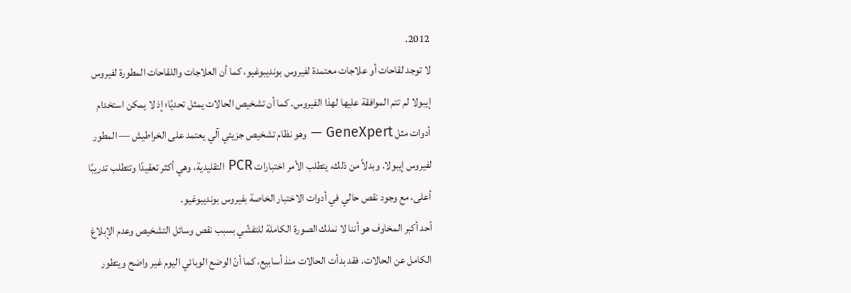2012.
لا توجد لقاحات أو علاجات معتمدة لفيروس بونديبوغيو، كما أن العلاجات واللقاحات المطورة لفيروس إيبولا لم تتم الموافقة عليها لهذا الفيروس. كما أن تشخيص الحالات يمثل تحديًا؛ إذ لا يمكن استخدام أدوات مثل GeneXpert — وهو نظام تشخيص جزيئي آلي يعتمد على الخراطيش — المطور لفيروس إيبولا. وبدلاً من ذلك، يتطلب الأمر اختبارات PCR التقليدية، وهي أكثر تعقيدًا وتتطلب تدريبًا أعلى، مع وجود نقص حالي في أدوات الاختبار الخاصة بفيروس بونديبوغيو.
أحد أكبر المخاوف هو أننا لا نملك الصورة الكاملة للتفشّي بسبب نقص وسائل التشخيص وعدم الإبلاغ الكامل عن الحالات. فقد بدأت الحالات منذ أسابيع، كما أنّ الوضع الوبائي اليوم غير واضح ويتطور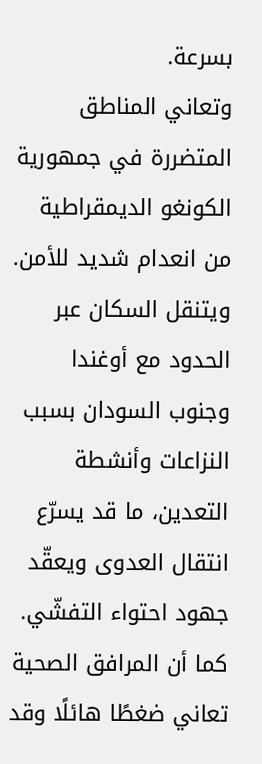بسرعة.
وتعاني المناطق المتضررة في جمهورية الكونغو الديمقراطية من انعدام شديد للأمن. ويتنقل السكان عبر الحدود مع أوغندا وجنوب السودان بسبب النزاعات وأنشطة التعدين، ما قد يسرّع انتقال العدوى ويعقّد جهود احتواء التفشّي. كما أن المرافق الصحية تعاني ضغطًا هائلًا وقد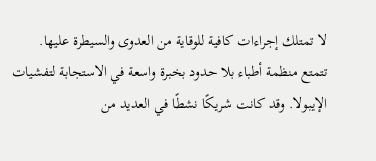لا تمتلك إجراءات كافية للوقاية من العدوى والسيطرة عليها.
تتمتع منظمة أطباء بلا حدود بخبرة واسعة في الاستجابة لتفشيات الإيبولا. وقد كانت شريكًا نشطًا في العديد من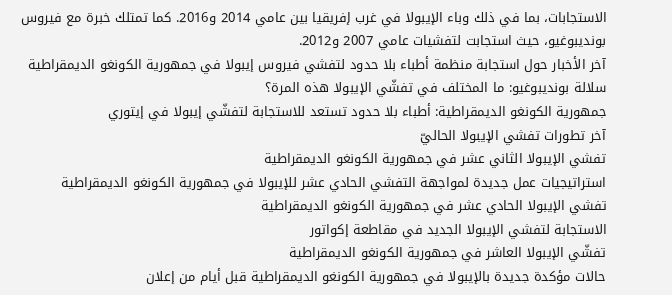الاستجابات، بما في ذلك وباء الإيبولا في غرب إفريقيا بين عامي 2014 و2016. كما تمتلك خبرة مع فيروس بونديبوغيو، حيث استجابت لتفشيات عامي 2007 و2012.
آخر الأخبار حول استجابة منظمة أطباء بلا حدود لتفشي فيروس إيبولا في جمهورية الكونغو الديمقراطية
سلالة بونديبوغيو: ما المختلف في تفشّي الإيبولا هذه المرة؟
جمهورية الكونغو الديمقراطية: أطباء بلا حدود تستعد للاستجابة لتفشّي إيبولا في إيتوري
آخر تطورات تفشي الإيبولا الحاليّ
تفشي الإيبولا الثاني عشر في جمهورية الكونغو الديمقراطية
استراتيجيات عمل جديدة لمواجهة التفشي الحادي عشر للإيبولا في جمهورية الكونغو الديمقراطية
تفشي الإيبولا الحادي عشر في جمهورية الكونغو الديمقراطية
الاستجابة لتفشي الإيبولا الجديد في مقاطعة إكواتور
تفشّي الإيبولا العاشر في جمهورية الكونغو الديمقراطية
حالات مؤكدة جديدة بالإيبولا في جمهورية الكونغو الديمقراطية قبل أيام من إعلان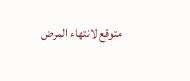متوقع لانتهاء المرض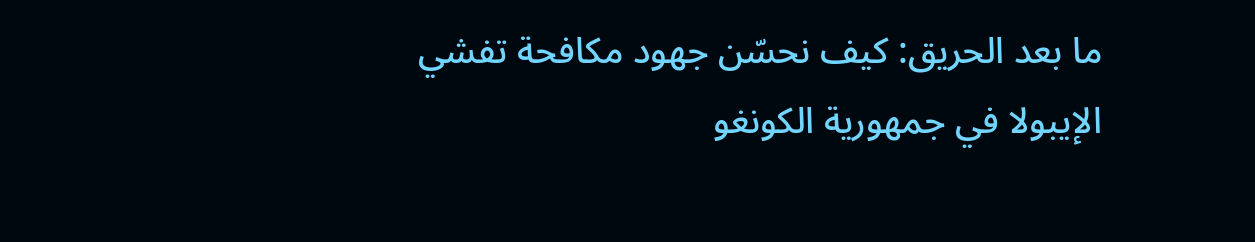ما بعد الحريق: كيف نحسّن جهود مكافحة تفشي الإيبولا في جمهورية الكونغو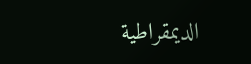الديمقراطية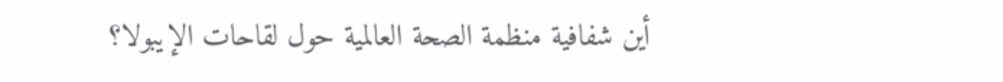أين شفافية منظمة الصحة العالمية حول لقاحات الإيبولا؟